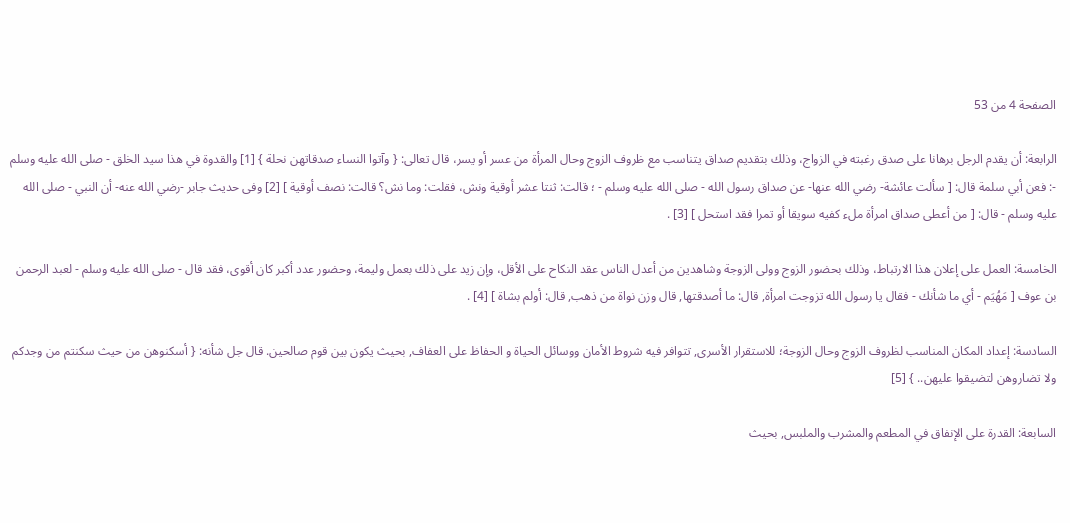الصفحة 4 من 53

الرابعة: أن يقدم الرجل برهانا على صدق رغبته في الزواج، وذلك بتقديم صداق يتناسب مع ظروف الزوج وحال المرأة من عسر أو يسر، قال تعالى: { وآتوا النساء صدقاتهن نحلة } [1] والقدوة في هذا سيد الخلق - صلى الله عليه وسلم -: فعن أبي سلمة قال: [ سألت عائشة- رضي الله عنها- عن صداق رسول الله - صلى الله عليه وسلم - ؛ قالت: ثنتا عشر أوقية ونش، فقلت: وما نش؟ قالت: نصف أوقية ] [2] وفى حديث جابر -رضي الله عنه- أن النبي - صلى الله عليه وسلم - قال: [ من أعطى صداق امرأة ملء كفيه سويقا أو تمرا فقد استحل ] [3] .

الخامسة: العمل على إعلان هذا الارتباط، وذلك بحضور الزوج وولى الزوجة وشاهدين من أعدل الناس عقد النكاح على الأقل، وإن زيد على ذلك بعمل وليمة، وحضور عدد أكبر كان أقوى، فقد قال - صلى الله عليه وسلم - لعبد الرحمن بن عوف [ مَهُيَم - أي ما شأنك - فقال يا رسول الله تزوجت امرأة, قال: ما أصدقتها, قال وزن نواة من ذهب, قال: أولم بشاة ] [4] .

السادسة: إعداد المكان المناسب لظروف الزوج وحال الزوجة؛ للاستقرار الأسرى, تتوافر فيه شروط الأمان ووسائل الحياة و الحفاظ على العفاف, بحيث يكون بين قوم صالحين. قال جل شأنه: { أسكنوهن من حيث سكنتم من وجدكم ولا تضاروهن لتضيقوا عليهن.. } [5]

السابعة: القدرة على الإنفاق في المطعم والمشرب والملبس, بحيث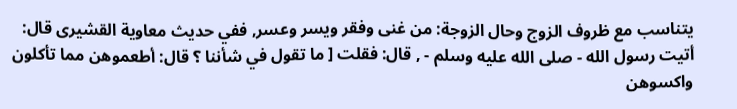يتناسب مع ظروف الزوج وحال الزوجة: من غنى وفقر ويسر وعسر, ففي حديث معاوية القشيرى قال: أتيت رسول الله - صلى الله عليه وسلم - , قال: فقلت [ ما تقول في شأننا ؟ قال: أطعموهن مما تأكلون واكسوهن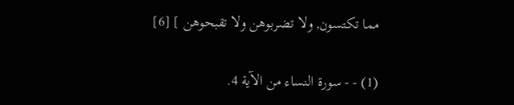مما تكتسون, ولا تضربوهن ولا تقبحوهن ] [6]

(1) - - سورة النساء من الآية 4.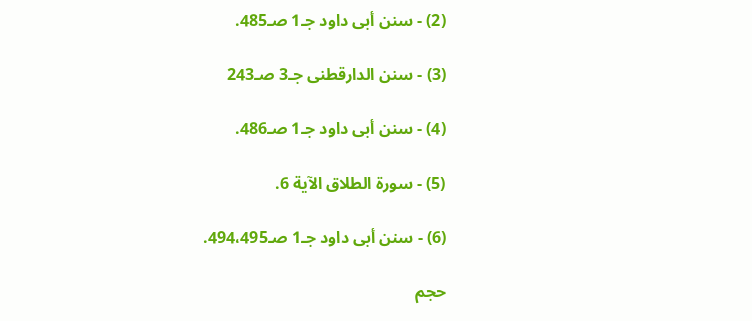(2) - سنن أبى داود جـ1 صـ485.

(3) - سنن الدارقطنى جـ3 صـ243

(4) - سنن أبى داود جـ1 صـ486.

(5) - سورة الطلاق الآية 6.

(6) - سنن أبى داود جـ1 صـ494،495.

حجم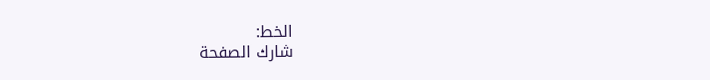الخط:
شارك الصفحة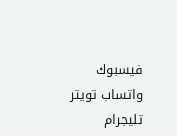فيسبوك واتساب تويتر تليجرام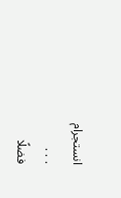انستجرام
. . .
فضلًا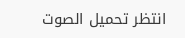انتظر تحميل الصوت